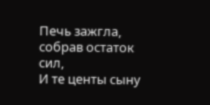Печь зажгла, собрав остаток сил,
И те центы сыну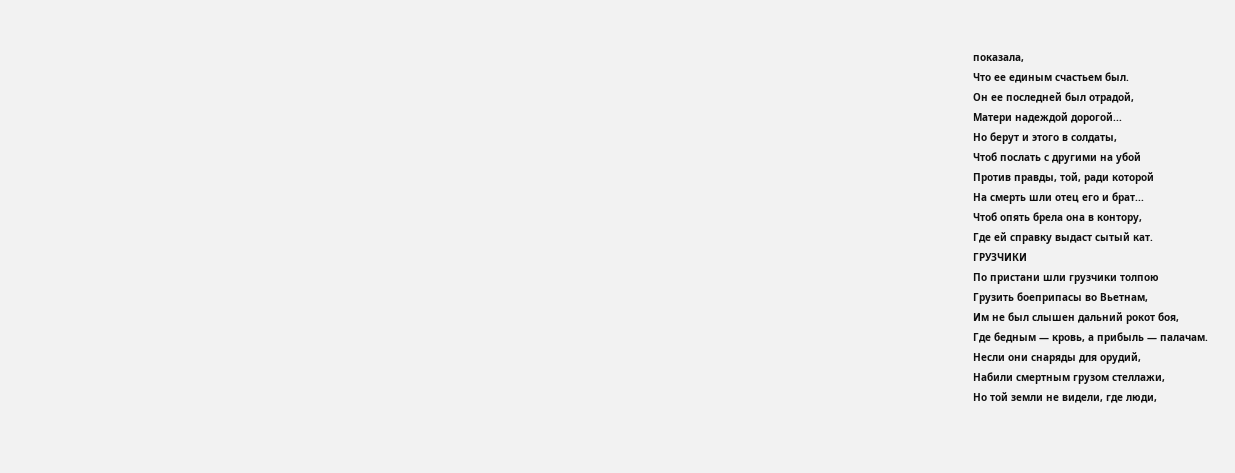показала,
Что ее единым счастьем был.
Он ее последней был отрадой,
Матери надеждой дорогой...
Но берут и этого в солдаты,
Чтоб послать с другими на убой
Против правды, той, ради которой
На смерть шли отец его и брат...
Чтоб опять брела она в контору,
Где ей справку выдаст сытый кат.
ГРУЗЧИКИ
По пристани шли грузчики толпою
Грузить боеприпасы во Вьетнам,
Им не был слышен дальний рокот боя,
Где бедным — кровь, а прибыль — палачам.
Несли они снаряды для орудий,
Набили смертным грузом стеллажи,
Но той земли не видели, где люди,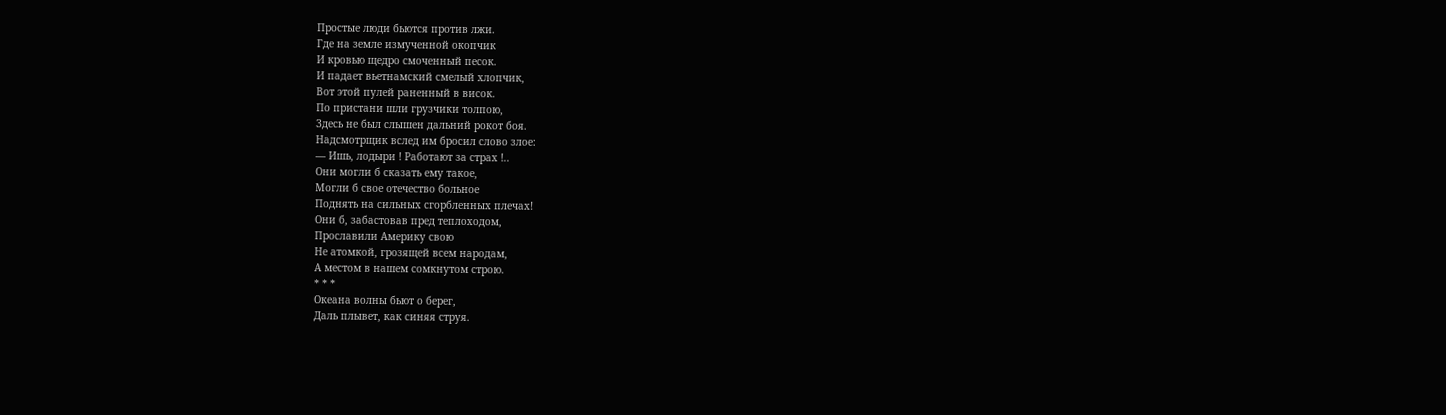Простые люди бьются против лжи.
Где на земле измученной окопчик
И кровью щедро смоченный песок.
И падает вьетнамский смелый хлопчик,
Вот этой пулей раненный в висок.
По пристани шли грузчики толпою,
Здесь не был слышен дальний рокот боя.
Надсмотрщик вслед им бросил слово злое:
— Ишь, лодыри ! Работают за страх !..
Они могли б сказать ему такое,
Могли б свое отечество больное
Поднять на сильных сгорбленных плечах!
Они б, забастовав пред теплоходом,
Прославили Америку свою
Не атомкой, грозящей всем народам,
А местом в нашем сомкнутом строю.
* * *
Океана волны бьют о берег,
Даль плывет, как синяя струя.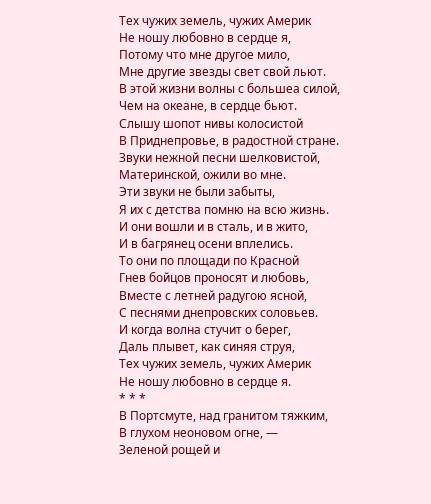Тех чужих земель, чужих Америк
Не ношу любовно в сердце я,
Потому что мне другое мило,
Мне другие звезды свет свой льют.
В этой жизни волны с большеа силой,
Чем на океане, в сердце бьют.
Слышу шопот нивы колосистой
В Приднепровье, в радостной стране.
Звуки нежной песни шелковистой,
Материнской, ожили во мне.
Эти звуки не были забыты,
Я их с детства помню на всю жизнь.
И они вошли и в сталь, и в жито,
И в багрянец осени вплелись.
То они по площади по Красной
Гнев бойцов проносят и любовь,
Вместе с летней радугою ясной,
С песнями днепровских соловьев.
И когда волна стучит о берег,
Даль плывет, как синяя струя,
Тех чужих земель, чужих Америк
Не ношу любовно в сердце я.
* * *
В Портсмуте, над гранитом тяжким,
В глухом неоновом огне, —
Зеленой рощей и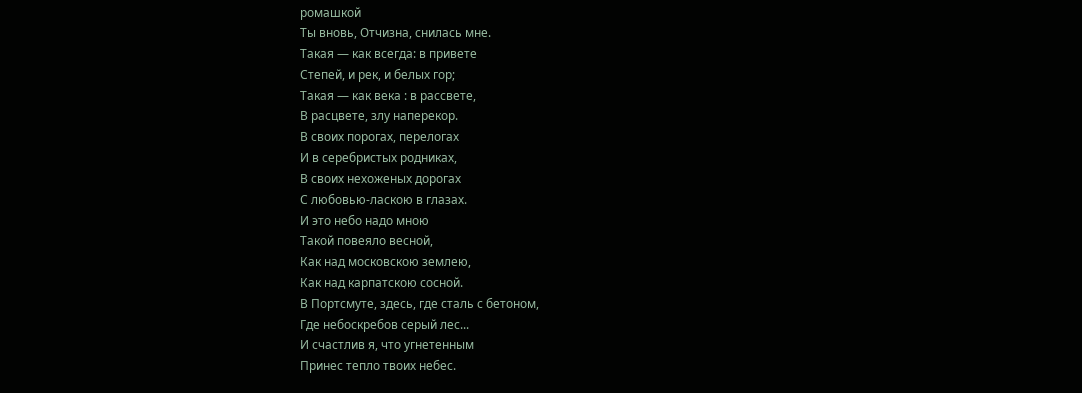ромашкой
Ты вновь, Отчизна, снилась мне.
Такая — как всегда: в привете
Степей, и рек, и белых гор;
Такая — как века : в рассвете,
В расцвете, злу наперекор.
В своих порогах, перелогах
И в серебристых родниках,
В своих нехоженых дорогах
С любовью-ласкою в глазах.
И это небо надо мною
Такой повеяло весной,
Как над московскою землею,
Как над карпатскою сосной.
В Портсмуте, здесь, где сталь с бетоном,
Где небоскребов серый лес...
И счастлив я, что угнетенным
Принес тепло твоих небес.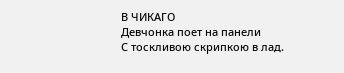В ЧИКАГО
Девчонка поет на панели
С тоскливою скрипкою в лад.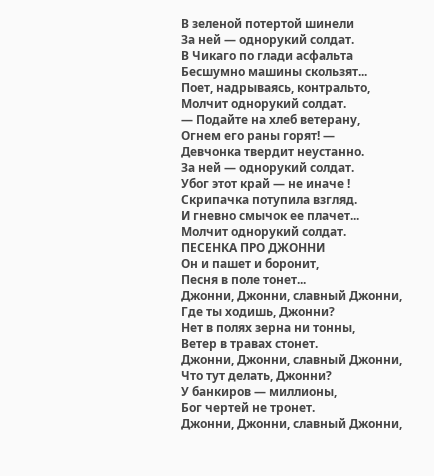В зеленой потертой шинели
За ней — однорукий солдат.
В Чикаго по глади асфальта
Бесшумно машины скользят...
Поет, надрываясь, контральто,
Молчит однорукий солдат.
— Подайте на хлеб ветерану,
Огнем его раны горят! —
Девчонка твердит неустанно.
За ней — однорукий солдат.
Убог этот край — не иначе !
Скрипачка потупила взгляд.
И гневно смычок ее плачет...
Молчит однорукий солдат.
ПЕСЕНКА ПРО ДЖОННИ
Он и пашет и боронит,
Песня в поле тонет...
Джонни, Джонни, славный Джонни,
Где ты ходишь, Джонни?
Нет в полях зерна ни тонны,
Ветер в травах стонет.
Джонни, Джонни, славный Джонни,
Что тут делать, Джонни?
У банкиров — миллионы,
Бог чертей не тронет.
Джонни, Джонни, славный Джонни,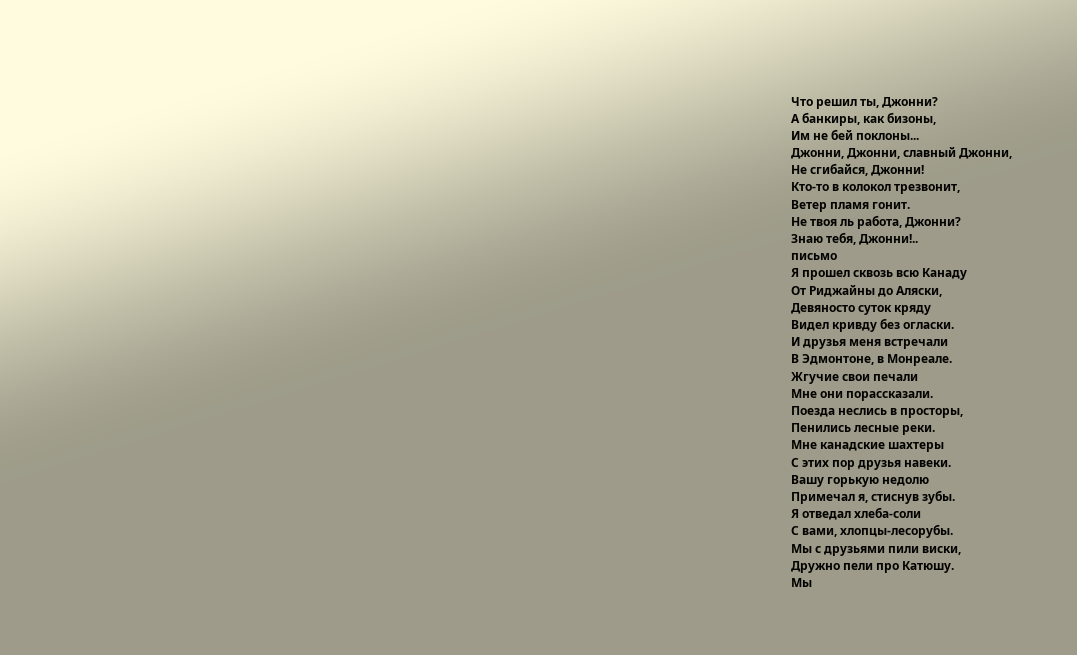Что решил ты, Джонни?
А банкиры, как бизоны,
Им не бей поклоны...
Джонни, Джонни, славный Джонни,
Не сгибайся, Джонни!
Кто-то в колокол трезвонит,
Ветер пламя гонит.
Не твоя ль работа, Джонни?
Знаю тебя, Джонни!..
письмо
Я прошел сквозь всю Канаду
От Риджайны до Аляски,
Девяносто суток кряду
Видел кривду без огласки.
И друзья меня встречали
В Эдмонтоне, в Монреале.
Жгучие свои печали
Мне они порассказали.
Поезда неслись в просторы,
Пенились лесные реки.
Мне канадские шахтеры
С этих пор друзья навеки.
Вашу горькую недолю
Примечал я, стиснув зубы.
Я отведал хлеба-соли
С вами, хлопцы-лесорубы.
Мы с друзьями пили виски,
Дружно пели про Катюшу.
Мы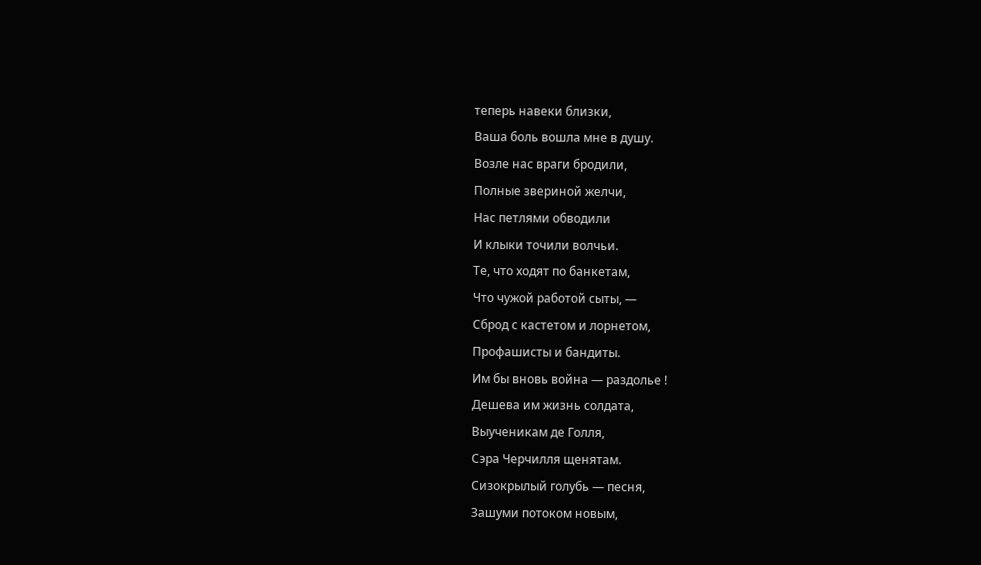теперь навеки близки,
Ваша боль вошла мне в душу.
Возле нас враги бродили,
Полные звериной желчи,
Нас петлями обводили
И клыки точили волчьи.
Те, что ходят по банкетам,
Что чужой работой сыты, —
Сброд с кастетом и лорнетом,
Профашисты и бандиты.
Им бы вновь война — раздолье !
Дешева им жизнь солдата,
Выученикам де Голля,
Сэра Черчилля щенятам.
Сизокрылый голубь — песня,
Зашуми потоком новым,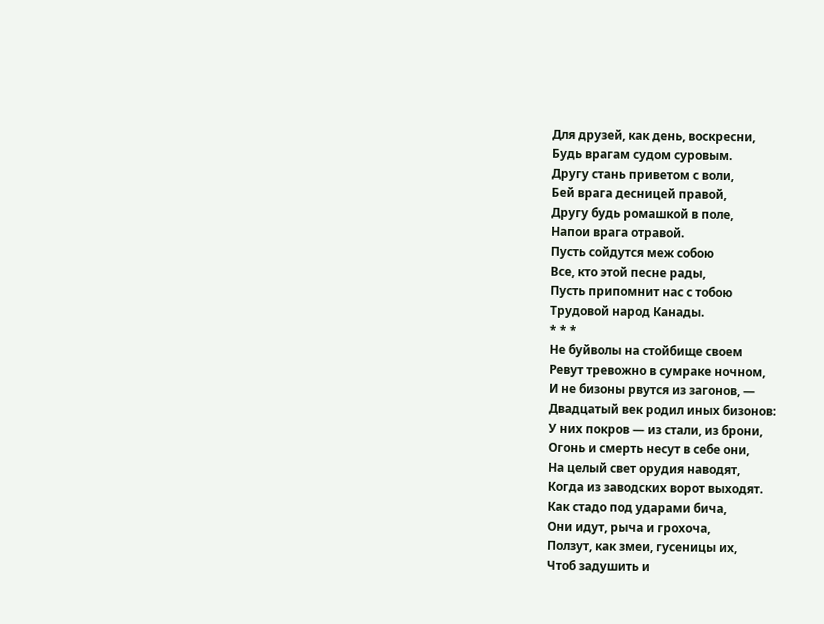Для друзей, как день, воскресни,
Будь врагам судом суровым.
Другу стань приветом с воли,
Бей врага десницей правой,
Другу будь ромашкой в поле,
Напои врага отравой.
Пусть сойдутся меж собою
Все, кто этой песне рады,
Пусть припомнит нас с тобою
Трудовой народ Канады.
* * *
Не буйволы на стойбище своем
Ревут тревожно в сумраке ночном,
И не бизоны рвутся из загонов, —
Двадцатый век родил иных бизонов:
У них покров — из стали, из брони,
Огонь и смерть несут в себе они,
На целый свет орудия наводят,
Когда из заводских ворот выходят.
Как стадо под ударами бича,
Они идут, рыча и грохоча,
Ползут, как змеи, гусеницы их,
Чтоб задушить и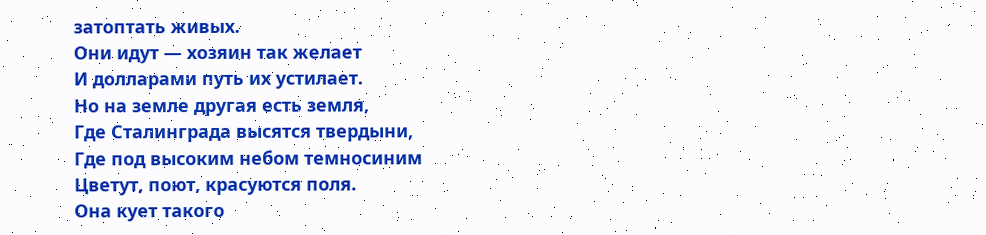затоптать живых.
Они идут — хозяин так желает
И долларами путь их устилает.
Но на земле другая есть земля,
Где Сталинграда высятся твердыни,
Где под высоким небом темносиним
Цветут, поют, красуются поля.
Она кует такого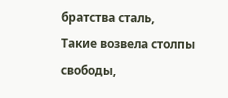братства сталь,
Такие возвела столпы свободы,